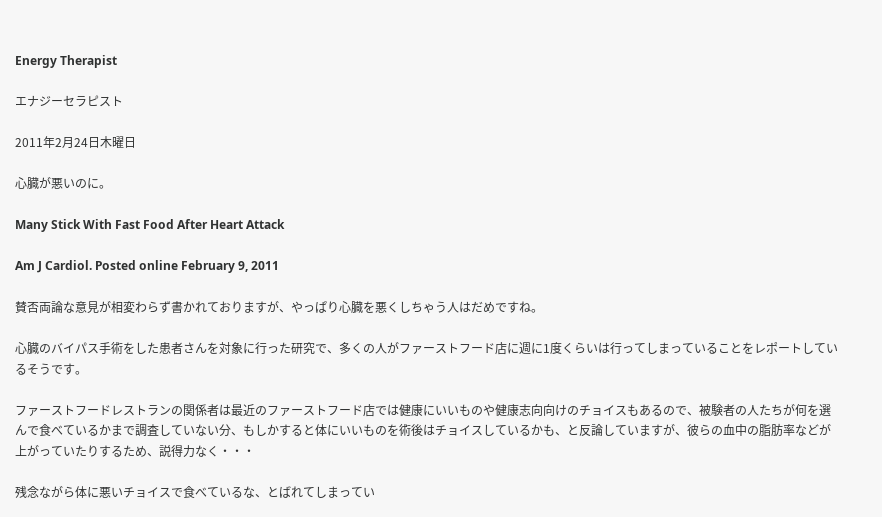Energy Therapist

エナジーセラピスト

2011年2月24日木曜日

心臓が悪いのに。

Many Stick With Fast Food After Heart Attack

Am J Cardiol. Posted online February 9, 2011

賛否両論な意見が相変わらず書かれておりますが、やっぱり心臓を悪くしちゃう人はだめですね。

心臓のバイパス手術をした患者さんを対象に行った研究で、多くの人がファーストフード店に週に1度くらいは行ってしまっていることをレポートしているそうです。

ファーストフードレストランの関係者は最近のファーストフード店では健康にいいものや健康志向向けのチョイスもあるので、被験者の人たちが何を選んで食べているかまで調査していない分、もしかすると体にいいものを術後はチョイスしているかも、と反論していますが、彼らの血中の脂肪率などが上がっていたりするため、説得力なく・・・

残念ながら体に悪いチョイスで食べているな、とばれてしまってい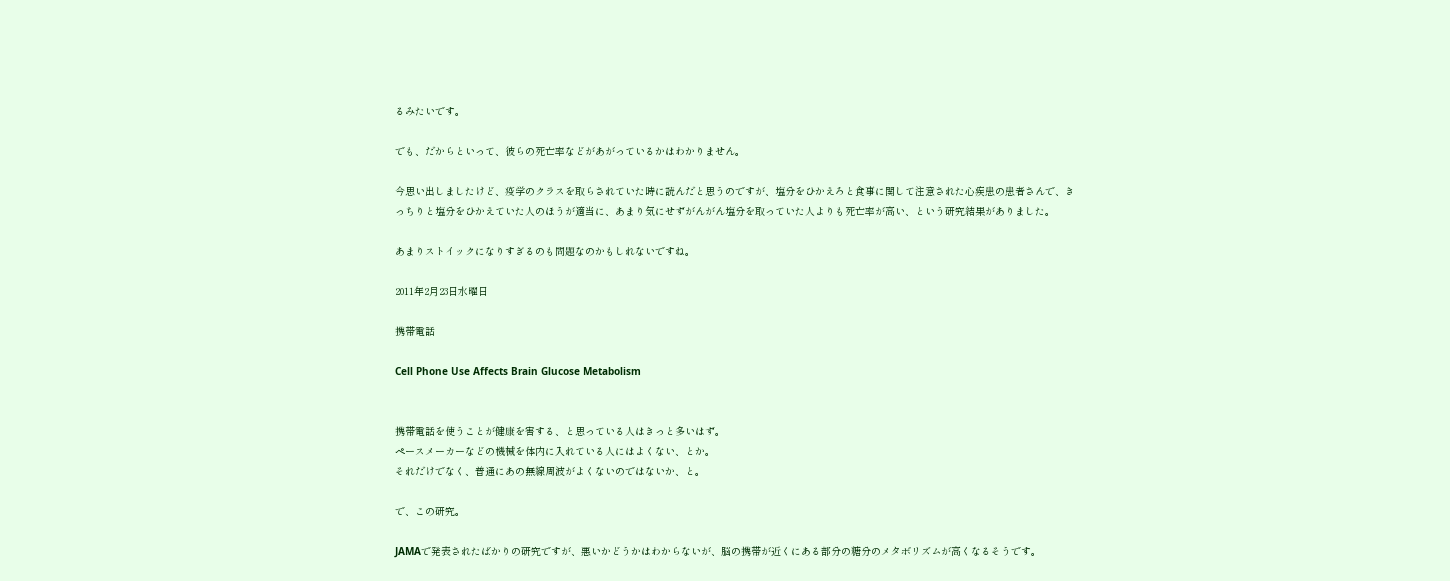るみたいです。

でも、だからといって、彼らの死亡率などがあがっているかはわかりません。

今思い出しましたけど、疫学のクラスを取らされていた時に読んだと思うのですが、塩分をひかえろと食事に関して注意された心疾患の患者さんで、きっちりと塩分をひかえていた人のほうが適当に、あまり気にせずがんがん塩分を取っていた人よりも死亡率が高い、という研究結果がありました。

あまりストイックになりすぎるのも問題なのかもしれないですね。

2011年2月23日水曜日

携帯電話

Cell Phone Use Affects Brain Glucose Metabolism


携帯電話を使うことが健康を害する、と思っている人はきっと多いはず。
ペースメーカーなどの機械を体内に入れている人にはよくない、とか。
それだけでなく、普通にあの無線周波がよくないのではないか、と。

で、この研究。

JAMAで発表されたばかりの研究ですが、悪いかどうかはわからないが、脳の携帯が近くにある部分の糖分のメタボリズムが高くなるそうです。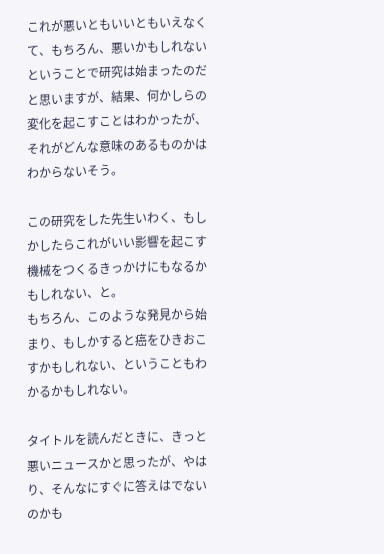これが悪いともいいともいえなくて、もちろん、悪いかもしれないということで研究は始まったのだと思いますが、結果、何かしらの変化を起こすことはわかったが、それがどんな意味のあるものかはわからないそう。

この研究をした先生いわく、もしかしたらこれがいい影響を起こす機械をつくるきっかけにもなるかもしれない、と。
もちろん、このような発見から始まり、もしかすると癌をひきおこすかもしれない、ということもわかるかもしれない。

タイトルを読んだときに、きっと悪いニュースかと思ったが、やはり、そんなにすぐに答えはでないのかも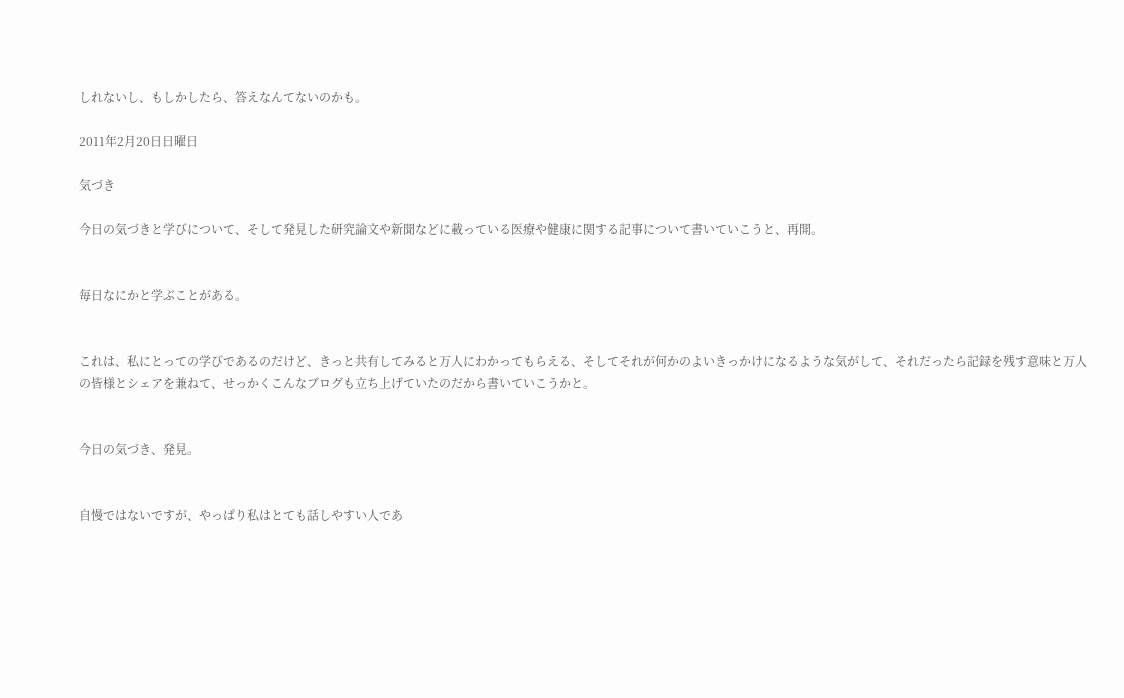しれないし、もしかしたら、答えなんてないのかも。

2011年2月20日日曜日

気づき

今日の気づきと学びについて、そして発見した研究論文や新聞などに載っている医療や健康に関する記事について書いていこうと、再開。


毎日なにかと学ぶことがある。


これは、私にとっての学びであるのだけど、きっと共有してみると万人にわかってもらえる、そしてそれが何かのよいきっかけになるような気がして、それだったら記録を残す意味と万人の皆様とシェアを兼ねて、せっかくこんなブログも立ち上げていたのだから書いていこうかと。


今日の気づき、発見。


自慢ではないですが、やっぱり私はとても話しやすい人であ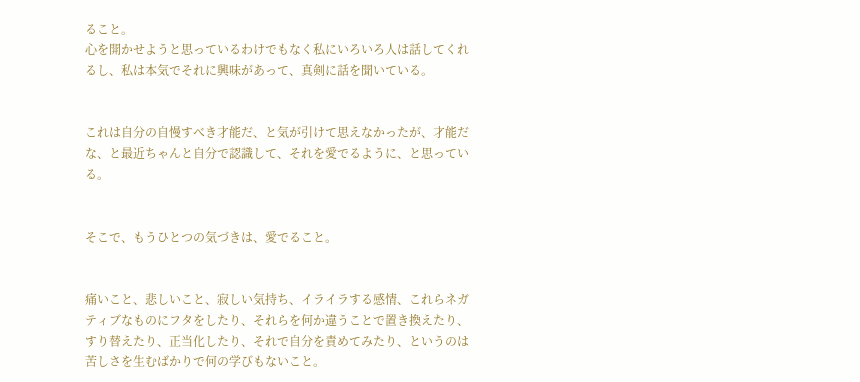ること。
心を開かせようと思っているわけでもなく私にいろいろ人は話してくれるし、私は本気でそれに興味があって、真剣に話を聞いている。


これは自分の自慢すべき才能だ、と気が引けて思えなかったが、才能だな、と最近ちゃんと自分で認識して、それを愛でるように、と思っている。


そこで、もうひとつの気づきは、愛でること。


痛いこと、悲しいこと、寂しい気持ち、イライラする感情、これらネガティブなものにフタをしたり、それらを何か違うことで置き換えたり、すり替えたり、正当化したり、それで自分を責めてみたり、というのは苦しさを生むばかりで何の学びもないこと。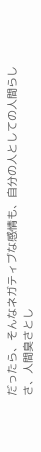だったら、そんなネガティブな感情も、自分の人としての人間らしさ、人間臭さとし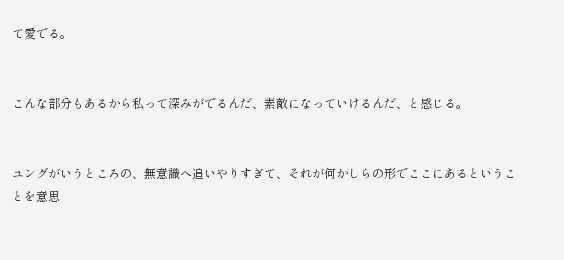て愛でる。


こんな部分もあるから私って深みがでるんだ、素敵になっていけるんだ、と感じる。


ユングがいうところの、無意識へ追いやりすぎて、それが何かしらの形でここにあるということを意思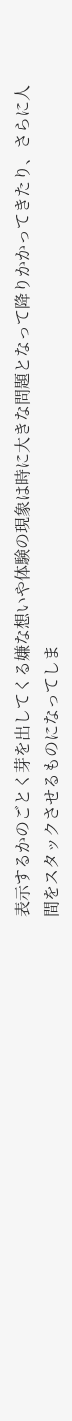表示するかのごとく芽を出してくる嫌な想いや体験の現象は時に大きな問題となって降りかかってきたり、さらに人間をスタックさせるものになってしま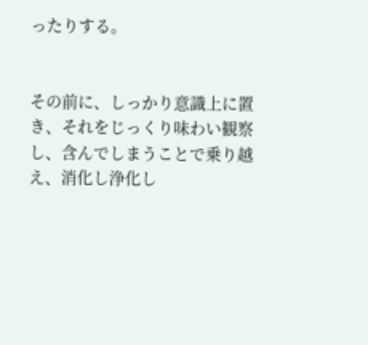ったりする。


その前に、しっかり意識上に置き、それをじっくり味わい観察し、含んでしまうことで乗り越え、消化し浄化し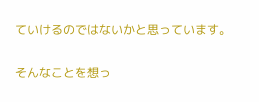ていけるのではないかと思っています。


そんなことを想っ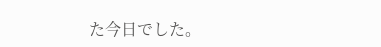た今日でした。